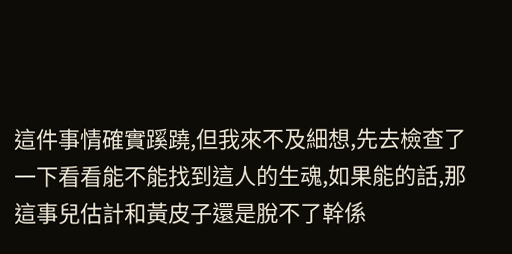這件事情確實蹊蹺,但我來不及細想,先去檢查了一下看看能不能找到這人的生魂,如果能的話,那這事兒估計和黃皮子還是脫不了幹係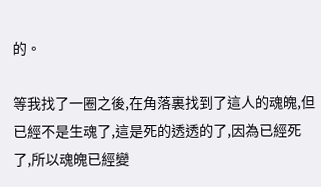的。

等我找了一圈之後,在角落裏找到了這人的魂魄,但已經不是生魂了,這是死的透透的了,因為已經死了,所以魂魄已經變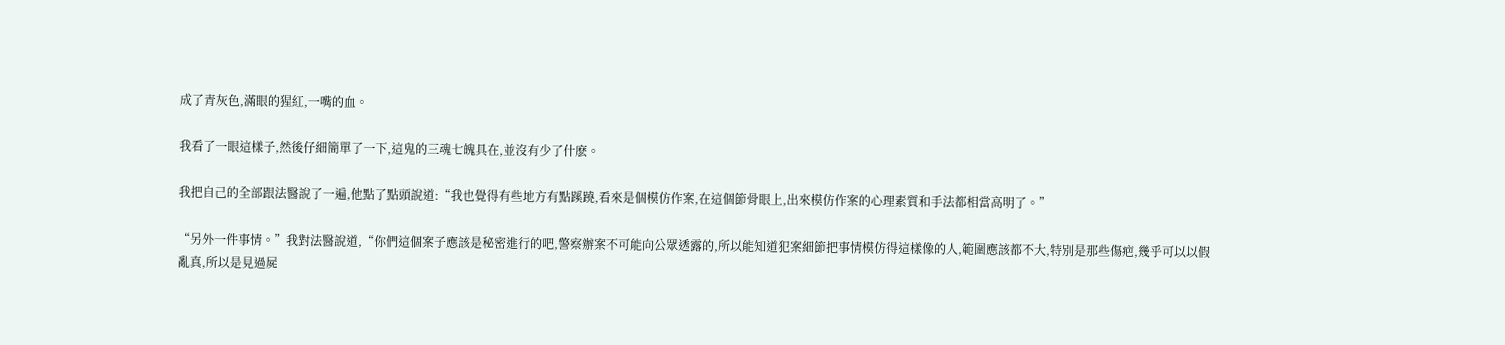成了青灰色,滿眼的猩紅,一嘴的血。

我看了一眼這樣子,然後仔細簡單了一下,這鬼的三魂七魄具在,並沒有少了什麽。

我把自己的全部跟法醫說了一遍,他點了點頭說道:“我也覺得有些地方有點蹊蹺,看來是個模仿作案,在這個節骨眼上,出來模仿作案的心理素質和手法都相當高明了。”

“另外一件事情。”我對法醫說道,“你們這個案子應該是秘密進行的吧,警察辦案不可能向公眾透露的,所以能知道犯案細節把事情模仿得這樣像的人,範圍應該都不大,特別是那些傷疤,幾乎可以以假亂真,所以是見過屍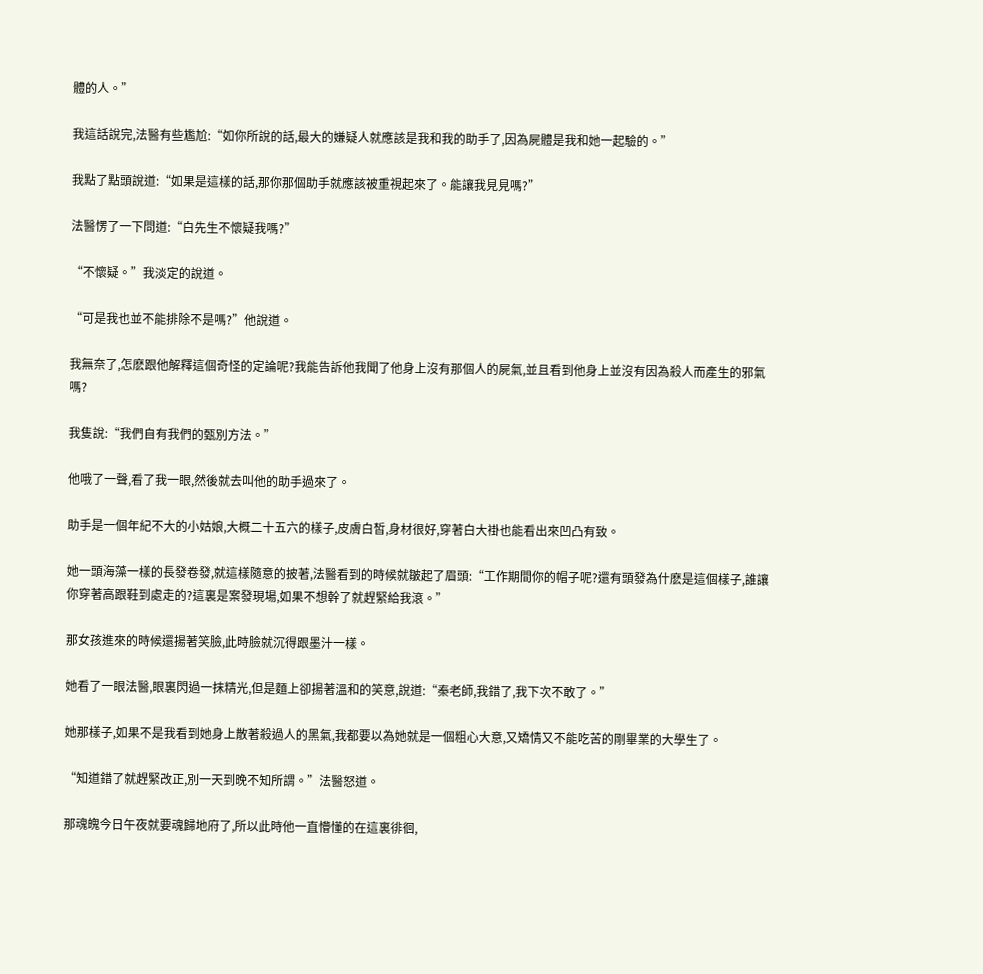體的人。”

我這話說完,法醫有些尷尬:“如你所說的話,最大的嫌疑人就應該是我和我的助手了,因為屍體是我和她一起驗的。”

我點了點頭說道:“如果是這樣的話,那你那個助手就應該被重視起來了。能讓我見見嗎?”

法醫愣了一下問道:“白先生不懷疑我嗎?”

“不懷疑。”我淡定的說道。

“可是我也並不能排除不是嗎?”他說道。

我無奈了,怎麽跟他解釋這個奇怪的定論呢?我能告訴他我聞了他身上沒有那個人的屍氣,並且看到他身上並沒有因為殺人而產生的邪氣嗎?

我隻說:“我們自有我們的甄別方法。”

他哦了一聲,看了我一眼,然後就去叫他的助手過來了。

助手是一個年紀不大的小姑娘,大概二十五六的樣子,皮膚白皙,身材很好,穿著白大褂也能看出來凹凸有致。

她一頭海藻一樣的長發卷發,就這樣隨意的披著,法醫看到的時候就皺起了眉頭:“工作期間你的帽子呢?還有頭發為什麽是這個樣子,誰讓你穿著高跟鞋到處走的?這裏是案發現場,如果不想幹了就趕緊給我滾。”

那女孩進來的時候還揚著笑臉,此時臉就沉得跟墨汁一樣。

她看了一眼法醫,眼裏閃過一抹精光,但是麵上卻揚著溫和的笑意,說道:“秦老師,我錯了,我下次不敢了。”

她那樣子,如果不是我看到她身上散著殺過人的黑氣,我都要以為她就是一個粗心大意,又矯情又不能吃苦的剛畢業的大學生了。

“知道錯了就趕緊改正,別一天到晚不知所謂。”法醫怒道。

那魂魄今日午夜就要魂歸地府了,所以此時他一直懵懂的在這裏徘徊,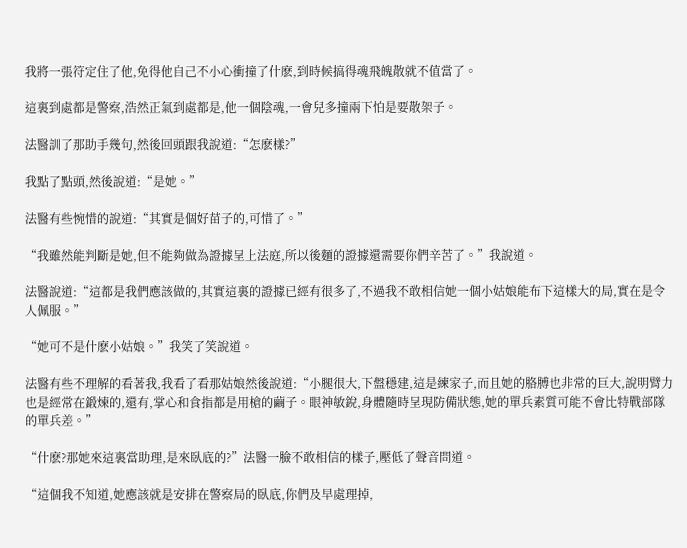我將一張符定住了他,免得他自己不小心衝撞了什麽,到時候搞得魂飛魄散就不值當了。

這裏到處都是警察,浩然正氣到處都是,他一個陰魂,一會兒多撞兩下怕是要散架子。

法醫訓了那助手幾句,然後回頭跟我說道:“怎麽樣?”

我點了點頭,然後說道:“是她。”

法醫有些惋惜的說道:“其實是個好苗子的,可惜了。”

“我雖然能判斷是她,但不能夠做為證據呈上法庭,所以後麵的證據還需要你們辛苦了。”我說道。

法醫說道:“這都是我們應該做的,其實這裏的證據已經有很多了,不過我不敢相信她一個小姑娘能布下這樣大的局,實在是令人佩服。”

“她可不是什麽小姑娘。”我笑了笑說道。

法醫有些不理解的看著我,我看了看那姑娘然後說道:“小腿很大,下盤穩建,這是練家子,而且她的胳膊也非常的巨大,說明臂力也是經常在鍛煉的,還有,掌心和食指都是用槍的繭子。眼神敏銳,身體隨時呈現防備狀態,她的單兵素質可能不會比特戰部隊的單兵差。”

“什麽?那她來這裏當助理,是來臥底的?”法醫一臉不敢相信的樣子,壓低了聲音問道。

“這個我不知道,她應該就是安排在警察局的臥底,你們及早處理掉,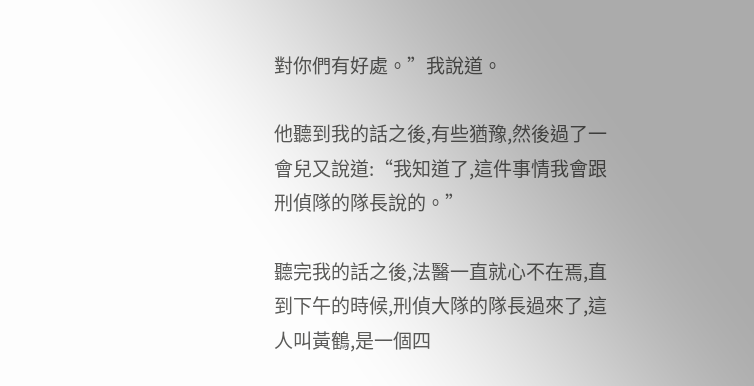對你們有好處。”我說道。

他聽到我的話之後,有些猶豫,然後過了一會兒又說道:“我知道了,這件事情我會跟刑偵隊的隊長說的。”

聽完我的話之後,法醫一直就心不在焉,直到下午的時候,刑偵大隊的隊長過來了,這人叫黃鶴,是一個四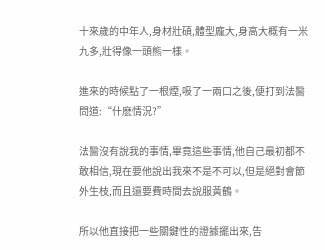十來歲的中年人,身材壯碩,體型龐大,身高大概有一米九多,壯得像一頭熊一樣。

進來的時候點了一根煙,吸了一兩口之後,便打到法醫問道:“什麽情況?”

法醫沒有說我的事情,畢竟這些事情,他自己最初都不敢相信,現在要他說出我來不是不可以,但是絕對會節外生枝,而且還要費時間去說服黃鶴。

所以他直接把一些關鍵性的證據擺出來,告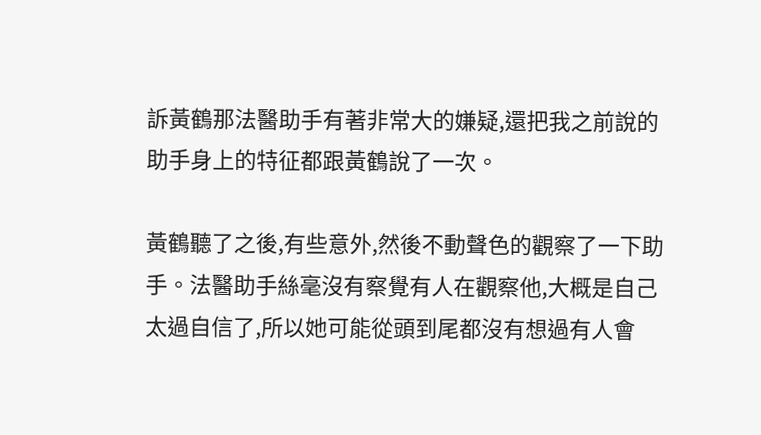訴黃鶴那法醫助手有著非常大的嫌疑,還把我之前說的助手身上的特征都跟黃鶴說了一次。

黃鶴聽了之後,有些意外,然後不動聲色的觀察了一下助手。法醫助手絲毫沒有察覺有人在觀察他,大概是自己太過自信了,所以她可能從頭到尾都沒有想過有人會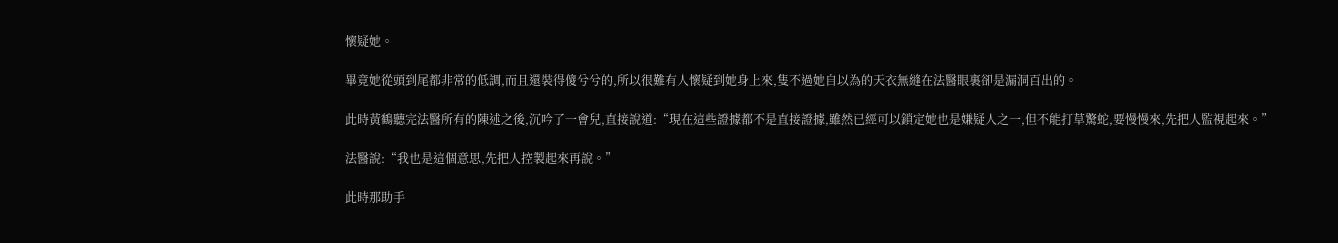懷疑她。

畢竟她從頭到尾都非常的低調,而且還裝得傻兮兮的,所以很難有人懷疑到她身上來,隻不過她自以為的天衣無縫在法醫眼裏卻是漏洞百出的。

此時黃鶴聽完法醫所有的陳述之後,沉吟了一會兒,直接說道:“現在這些證據都不是直接證據,雖然已經可以鎖定她也是嫌疑人之一,但不能打草驚蛇,要慢慢來,先把人監視起來。”

法醫說:“我也是這個意思,先把人控製起來再說。”

此時那助手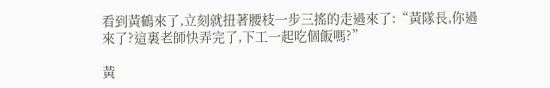看到黃鶴來了,立刻就扭著腰枝一步三搖的走過來了:“黃隊長,你過來了?這裏老師快弄完了,下工一起吃個飯嗎?”

黃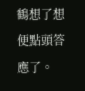鶴想了想便點頭答應了。